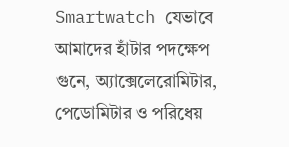Smartwatch যেভাবে আমাদের হাঁটার পদক্ষেপ গুনে, অ্যাক্সেলেরোমিটার, পেডোমিটার ও পরিধেয়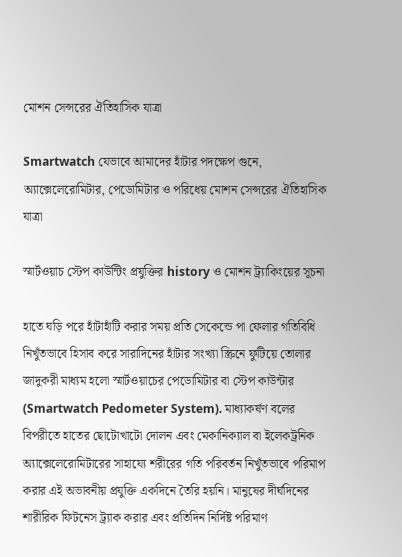মোশন সেন্সরের ঐতিহাসিক যাত্রা

Smartwatch যেভাবে আমাদের হাঁটার পদক্ষেপ গুনে, অ্যাক্সেলেরোমিটার, পেডোমিটার ও পরিধেয় মোশন সেন্সরের ঐতিহাসিক যাত্রা

স্মার্টওয়াচ স্টেপ কাউন্টিং প্রযুক্তির history ও মোশন ট্র্যাকিংয়ের সূচনা

হাতে ঘড়ি পরে হাঁটাহাঁটি করার সময় প্রতি সেকেন্ডে পা ফেলার গতিবিধি নিখুঁতভাবে হিসাব করে সারাদিনের হাঁটার সংখ্যা স্ক্রিনে ফুটিয়ে তোলার জাদুকরী মাধ্যম হলো স্মার্টওয়াচের পেডোমিটার বা স্টেপ কাউন্টার (Smartwatch Pedometer System). মাধ্যাকর্ষণ বলের বিপরীতে হাতের ছোটোখাটো দোলন এবং মেকানিক্যাল বা ইলেকট্রনিক অ্যাক্সেলেরোমিটারের সাহায্যে শরীরের গতি পরিবর্তন নিখুঁতভাবে পরিমাপ করার এই অভাবনীয় প্রযুক্তি একদিনে তৈরি হয়নি। মানুষের দীর্ঘদিনের শারীরিক ফিটনেস ট্র্যাক করার এবং প্রতিদিন নির্দিষ্ট পরিমাণ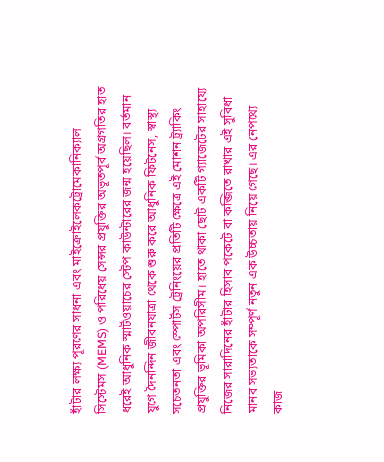হাঁটার লক্ষ্য পূরণের সাধনা এবং মাইক্রোইলেকট্রোমেকানিক্যাল সিস্টেমস (MEMS) ও পরিধেয় সেন্সর প্রযুক্তির অভূতপূর্ব অগ্রগতির হাত ধরেই আধুনিক স্মার্টওয়াচের স্টেপ কাউন্টারের জন্ম হয়েছিল। বর্তমান যুগে দৈনন্দিন জীবনযাত্রা থেকে শুরু করে আধুনিক ফিটনেস, স্বাস্থ্য সচেতনতা এবং স্পোর্টস ট্রেনিংয়ের প্রতিটি ক্ষেত্রে এই মোশন ট্র্যাকিং প্রযুক্তির ভূমিকা অপরিসীম। হাতে থাকা ছোট একটি গ্যাজেটের সাহায্যে নিজের সারাদিনের হাঁটার হিসাব পকেটে বা কব্জিতে রাখার এই সুবিধা মানব সভ্যতাকে সম্পূর্ণ নতুন এক উচ্চতায় নিয়ে গেছে। এর নেপথ্যে কাজ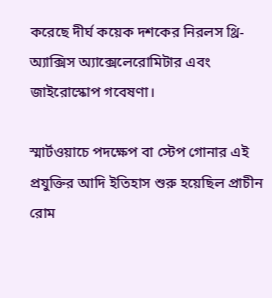করেছে দীর্ঘ কয়েক দশকের নিরলস থ্রি-অ্যাক্সিস অ্যাক্সেলেরোমিটার এবং জাইরোস্কোপ গবেষণা।

স্মার্টওয়াচে পদক্ষেপ বা স্টেপ গোনার এই প্রযুক্তির আদি ইতিহাস শুরু হয়েছিল প্রাচীন রোম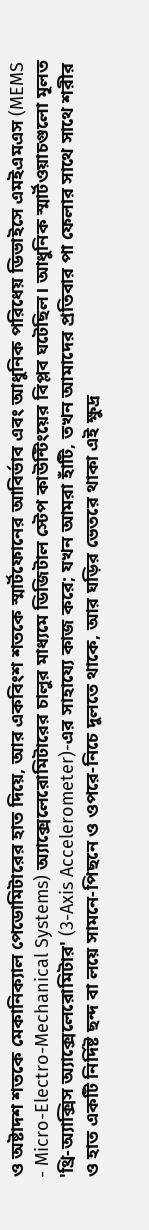ও অষ্টাদশ শতকে মেকানিক্যাল পেডোমিটারের হাত দিয়ে, আর একবিংশ শতকে স্মার্টফোনের আবির্ভাব এবং আধুনিক পরিধেয় ডিভাইসে এমইএমএস (MEMS - Micro-Electro-Mechanical Systems) অ্যাক্সেলেরোমিটারের চালুর মাধ্যমে ডিজিটাল স্টেপ কাউন্টিংয়ের বিপ্লব ঘটেছিল। আধুনিক স্মার্টওয়াচগুলো মূলত 'থ্রি-অ্যাক্সিস অ্যাক্সেলেরোমিটার' (3-Axis Accelerometer)-এর সাহায্যে কাজ করে; যখন আমরা হাঁটি, তখন আমাদের প্রতিবার পা ফেলার সাথে সাথে শরীর ও হাত একটি নির্দিষ্ট ছন্দ বা লয়ে সামনে-পিছনে ও ওপরে-নিচে দুলতে থাকে, আর ঘড়ির ভেতরে থাকা এই ক্ষুদ্র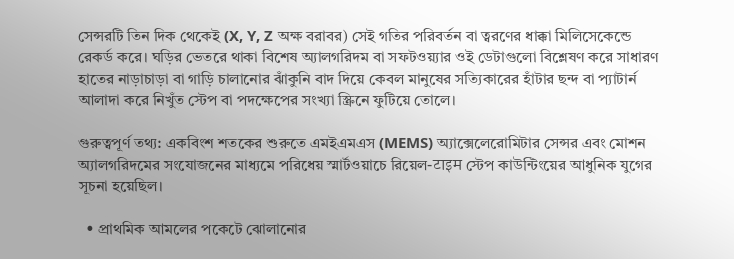সেন্সরটি তিন দিক থেকেই (X, Y, Z অক্ষ বরাবর) সেই গতির পরিবর্তন বা ত্বরণের ধাক্কা মিলিসেকেন্ডে রেকর্ড করে। ঘড়ির ভেতরে থাকা বিশেষ অ্যালগরিদম বা সফটওয়্যার ওই ডেটাগুলো বিশ্লেষণ করে সাধারণ হাতের নাড়াচাড়া বা গাড়ি চালানোর ঝাঁকুনি বাদ দিয়ে কেবল মানুষের সত্যিকারের হাঁটার ছন্দ বা প্যাটার্ন আলাদা করে নিখুঁত স্টেপ বা পদক্ষেপের সংখ্যা স্ক্রিনে ফুটিয়ে তোলে।

গুরুত্বপূর্ণ তথ্য: একবিংশ শতকের শুরুতে এমইএমএস (MEMS) অ্যাক্সেলেরোমিটার সেন্সর এবং মোশন অ্যালগরিদমের সংযোজনের মাধ্যমে পরিধেয় স্মার্টওয়াচে রিয়েল-टाइम স্টেপ কাউন্টিংয়ের আধুনিক যুগের সূচনা হয়েছিল।

  • প্রাথমিক আমলের পকেটে ঝোলানোর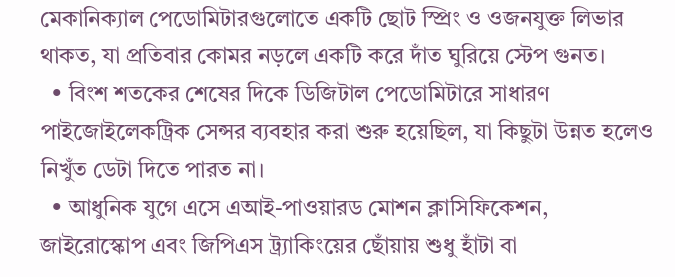মেকানিক্যাল পেডোমিটারগুলোতে একটি ছোট স্প্রিং ও ওজনযুক্ত লিভার থাকত, যা প্রতিবার কোমর নড়লে একটি করে দাঁত ঘুরিয়ে স্টেপ গুনত।
  • বিংশ শতকের শেষের দিকে ডিজিটাল পেডোমিটারে সাধারণ পাইজোইলেকট্রিক সেন্সর ব্যবহার করা শুরু হয়েছিল, যা কিছুটা উন্নত হলেও নিখুঁত ডেটা দিতে পারত না।
  • আধুনিক যুগে এসে এআই-পাওয়ারড মোশন ক্লাসিফিকেশন, জাইরোস্কোপ এবং জিপিএস ট্র্যাকিংয়ের ছোঁয়ায় শুধু হাঁটা বা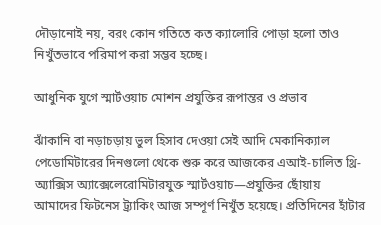দৌড়ানোই নয়, বরং কোন গতিতে কত ক্যালোরি পোড়া হলো তাও নিখুঁতভাবে পরিমাপ করা সম্ভব হচ্ছে।

আধুনিক যুগে স্মার্টওয়াচ মোশন প্রযুক্তির রূপান্তর ও প্রভাব

ঝাঁকানি বা নড়াচড়ায় ভুল হিসাব দেওয়া সেই আদি মেকানিক্যাল পেডোমিটারের দিনগুলো থেকে শুরু করে আজকের এআই-চালিত থ্রি-অ্যাক্সিস অ্যাক্সেলেরোমিটারযুক্ত স্মার্টওয়াচ—প্রযুক্তির ছোঁয়ায় আমাদের ফিটনেস ট্র্যাকিং আজ সম্পূর্ণ নিখুঁত হয়েছে। প্রতিদিনের হাঁটার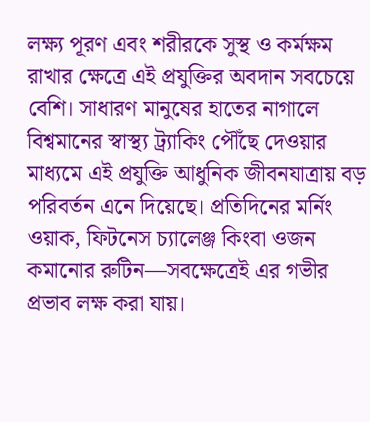লক্ষ্য পূরণ এবং শরীরকে সুস্থ ও কর্মক্ষম রাখার ক্ষেত্রে এই প্রযুক্তির অবদান সবচেয়ে বেশি। সাধারণ মানুষের হাতের নাগালে বিশ্বমানের স্বাস্থ্য ট্র্যাকিং পৌঁছে দেওয়ার মাধ্যমে এই প্রযুক্তি আধুনিক জীবনযাত্রায় বড় পরিবর্তন এনে দিয়েছে। প্রতিদিনের মর্নিং ওয়াক, ফিটনেস চ্যালেঞ্জ কিংবা ওজন কমানোর রুটিন—সবক্ষেত্রেই এর গভীর প্রভাব লক্ষ করা যায়।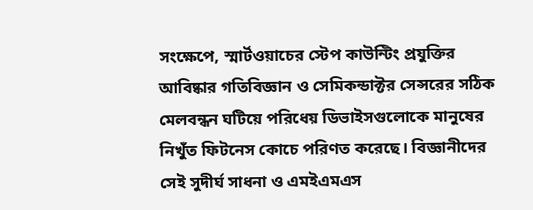সংক্ষেপে, স্মার্টওয়াচের স্টেপ কাউন্টিং প্রযুক্তির আবিষ্কার গতিবিজ্ঞান ও সেমিকন্ডাক্টর সেন্সরের সঠিক মেলবন্ধন ঘটিয়ে পরিধেয় ডিভাইসগুলোকে মানুষের নিখুঁত ফিটনেস কোচে পরিণত করেছে। বিজ্ঞানীদের সেই সুদীর্ঘ সাধনা ও এমইএমএস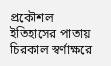প্রকৌশল ইতিহাসের পাতায় চিরকাল স্বর্ণাক্ষরে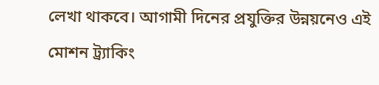লেখা থাকবে। আগামী দিনের প্রযুক্তির উন্নয়নেও এই মোশন ট্র্যাকিং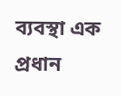ব্যবস্থা এক প্রধান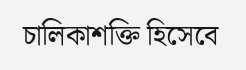চালিকাশক্তি হিসেবে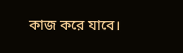কাজ করে যাবে।